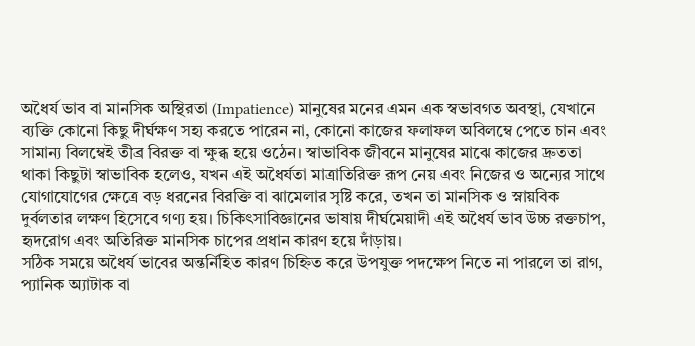অধৈর্য ভাব বা মানসিক অস্থিরতা (Impatience) মানুষের মনের এমন এক স্বভাবগত অবস্থা, যেখানে ব্যক্তি কোনো কিছু দীর্ঘক্ষণ সহ্য করতে পারেন না, কোনো কাজের ফলাফল অবিলম্বে পেতে চান এবং সামান্য বিলম্বেই তীব্র বিরক্ত বা ক্ষুব্ধ হয়ে ওঠেন। স্বাভাবিক জীবনে মানুষের মাঝে কাজের দ্রুততা থাকা কিছুটা স্বাভাবিক হলেও, যখন এই অধৈর্যতা মাত্রাতিরিক্ত রূপ নেয় এবং নিজের ও অন্যের সাথে যোগাযোগের ক্ষেত্রে বড় ধরনের বিরক্তি বা ঝামেলার সৃষ্টি করে, তখন তা মানসিক ও স্নায়বিক দুর্বলতার লক্ষণ হিসেবে গণ্য হয়। চিকিৎসাবিজ্ঞানের ভাষায় দীর্ঘমেয়াদী এই অধৈর্য ভাব উচ্চ রক্তচাপ, হৃদরোগ এবং অতিরিক্ত মানসিক চাপের প্রধান কারণ হয়ে দাঁড়ায়।
সঠিক সময়ে অধৈর্য ভাবের অন্তর্নিহিত কারণ চিহ্নিত করে উপযুক্ত পদক্ষেপ নিতে না পারলে তা রাগ, প্যানিক অ্যাটাক বা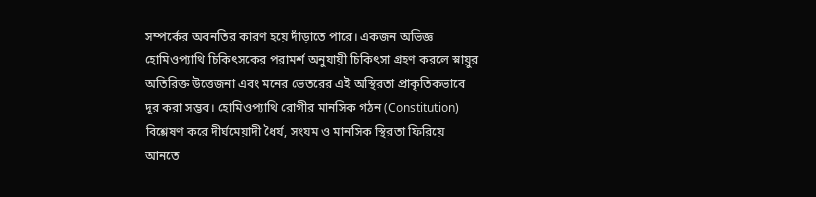সম্পর্কের অবনতির কারণ হয়ে দাঁড়াতে পারে। একজন অভিজ্ঞ হোমিওপ্যাথি চিকিৎসকের পরামর্শ অনুযায়ী চিকিৎসা গ্রহণ করলে স্নায়ুর অতিরিক্ত উত্তেজনা এবং মনের ভেতরের এই অস্থিরতা প্রাকৃতিকভাবে দূর করা সম্ভব। হোমিওপ্যাথি রোগীর মানসিক গঠন (Constitution) বিশ্লেষণ করে দীর্ঘমেয়াদী ধৈর্য, সংযম ও মানসিক স্থিরতা ফিরিয়ে আনতে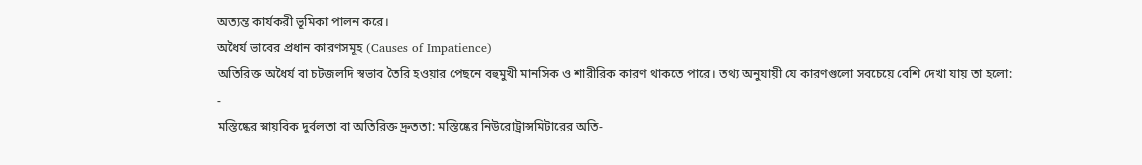অত্যন্ত কার্যকরী ভূমিকা পালন করে।
অধৈর্য ভাবের প্রধান কারণসমূহ (Causes of Impatience)
অতিরিক্ত অধৈর্য বা চটজলদি স্বভাব তৈরি হওয়ার পেছনে বহুমুখী মানসিক ও শারীরিক কারণ থাকতে পারে। তথ্য অনুযায়ী যে কারণগুলো সবচেয়ে বেশি দেখা যায় তা হলো:
-
মস্তিষ্কের স্নায়বিক দুর্বলতা বা অতিরিক্ত দ্রুততা: মস্তিষ্কের নিউরোট্রান্সমিটারের অতি-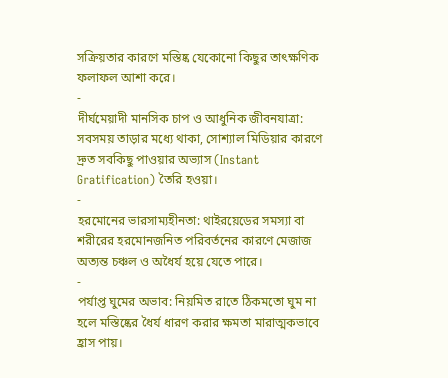সক্রিয়তার কারণে মস্তিষ্ক যেকোনো কিছুর তাৎক্ষণিক ফলাফল আশা করে।
-
দীর্ঘমেয়াদী মানসিক চাপ ও আধুনিক জীবনযাত্রা: সবসময় তাড়ার মধ্যে থাকা, সোশ্যাল মিডিয়ার কারণে দ্রুত সবকিছু পাওয়ার অভ্যাস (Instant Gratification) তৈরি হওয়া।
-
হরমোনের ভারসাম্যহীনতা: থাইরয়েডের সমস্যা বা শরীরের হরমোনজনিত পরিবর্তনের কারণে মেজাজ অত্যন্ত চঞ্চল ও অধৈর্য হয়ে যেতে পারে।
-
পর্যাপ্ত ঘুমের অভাব: নিয়মিত রাতে ঠিকমতো ঘুম না হলে মস্তিষ্কের ধৈর্য ধারণ করার ক্ষমতা মারাত্মকভাবে হ্রাস পায়।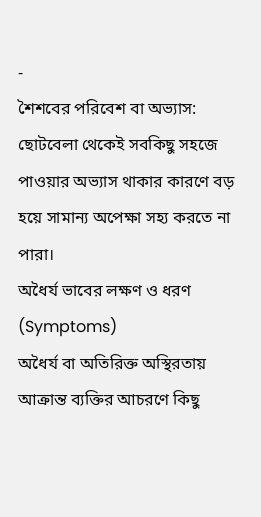-
শৈশবের পরিবেশ বা অভ্যাস: ছোটবেলা থেকেই সবকিছু সহজে পাওয়ার অভ্যাস থাকার কারণে বড় হয়ে সামান্য অপেক্ষা সহ্য করতে না পারা।
অধৈর্য ভাবের লক্ষণ ও ধরণ (Symptoms)
অধৈর্য বা অতিরিক্ত অস্থিরতায় আক্রান্ত ব্যক্তির আচরণে কিছু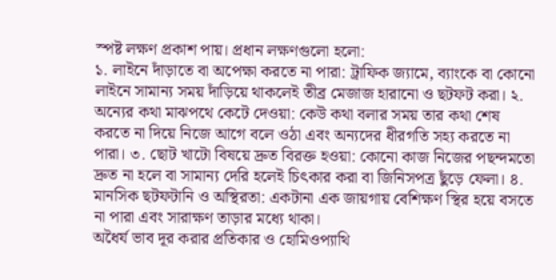স্পষ্ট লক্ষণ প্রকাশ পায়। প্রধান লক্ষণগুলো হলো:
১. লাইনে দাঁড়াতে বা অপেক্ষা করতে না পারা: ট্রাফিক জ্যামে, ব্যাংকে বা কোনো লাইনে সামান্য সময় দাঁড়িয়ে থাকলেই তীব্র মেজাজ হারানো ও ছটফট করা। ২. অন্যের কথা মাঝপথে কেটে দেওয়া: কেউ কথা বলার সময় তার কথা শেষ করতে না দিয়ে নিজে আগে বলে ওঠা এবং অন্যদের ধীরগতি সহ্য করতে না পারা। ৩. ছোট খাটো বিষয়ে দ্রুত বিরক্ত হওয়া: কোনো কাজ নিজের পছন্দমতো দ্রুত না হলে বা সামান্য দেরি হলেই চিৎকার করা বা জিনিসপত্র ছুঁড়ে ফেলা। ৪. মানসিক ছটফটানি ও অস্থিরতা: একটানা এক জায়গায় বেশিক্ষণ স্থির হয়ে বসতে না পারা এবং সারাক্ষণ তাড়ার মধ্যে থাকা।
অধৈর্য ভাব দূর করার প্রতিকার ও হোমিওপ্যাথি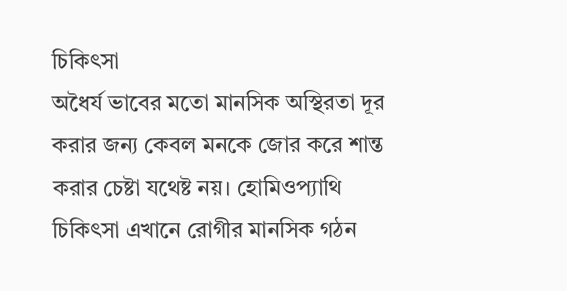চিকিৎসা
অধৈর্য ভাবের মতো মানসিক অস্থিরতা দূর করার জন্য কেবল মনকে জোর করে শান্ত করার চেষ্টা যথেষ্ট নয়। হোমিওপ্যাথি চিকিৎসা এখানে রোগীর মানসিক গঠন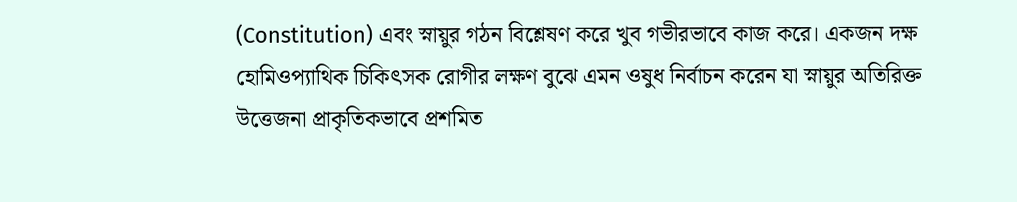(Constitution) এবং স্নায়ুর গঠন বিশ্লেষণ করে খুব গভীরভাবে কাজ করে। একজন দক্ষ হোমিওপ্যাথিক চিকিৎসক রোগীর লক্ষণ বুঝে এমন ওষুধ নির্বাচন করেন যা স্নায়ুর অতিরিক্ত উত্তেজনা প্রাকৃতিকভাবে প্রশমিত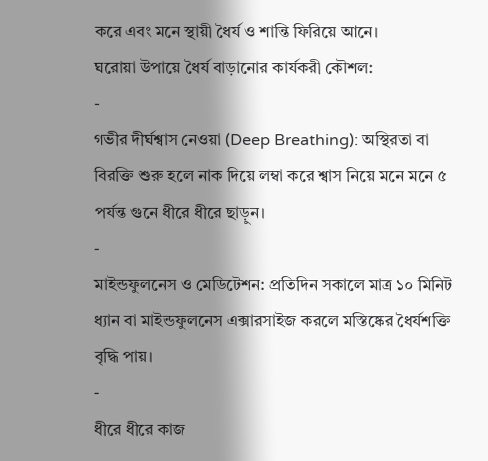করে এবং মনে স্থায়ী ধৈর্য ও শান্তি ফিরিয়ে আনে।
ঘরোয়া উপায়ে ধৈর্য বাড়ানোর কার্যকরী কৌশল:
-
গভীর দীর্ঘশ্বাস নেওয়া (Deep Breathing): অস্থিরতা বা বিরক্তি শুরু হলে নাক দিয়ে লম্বা করে শ্বাস নিয়ে মনে মনে ৫ পর্যন্ত গুনে ধীরে ধীরে ছাড়ুন।
-
মাইন্ডফুলনেস ও মেডিটেশন: প্রতিদিন সকালে মাত্র ১০ মিনিট ধ্যান বা মাইন্ডফুলনেস এক্সারসাইজ করলে মস্তিষ্কের ধৈর্যশক্তি বৃদ্ধি পায়।
-
ধীরে ধীরে কাজ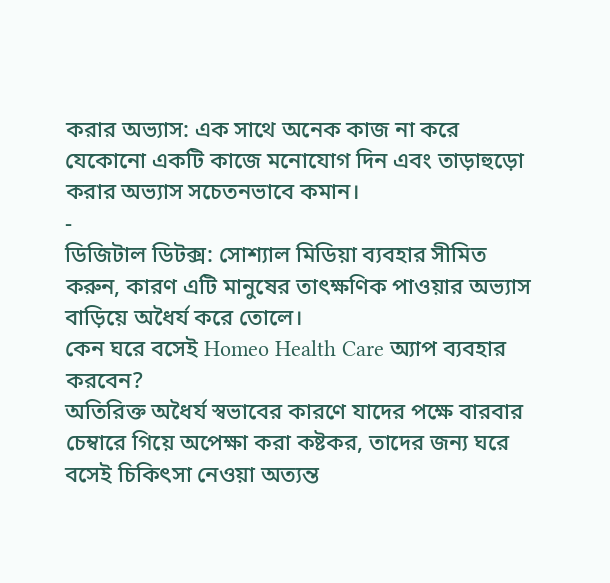করার অভ্যাস: এক সাথে অনেক কাজ না করে যেকোনো একটি কাজে মনোযোগ দিন এবং তাড়াহুড়ো করার অভ্যাস সচেতনভাবে কমান।
-
ডিজিটাল ডিটক্স: সোশ্যাল মিডিয়া ব্যবহার সীমিত করুন, কারণ এটি মানুষের তাৎক্ষণিক পাওয়ার অভ্যাস বাড়িয়ে অধৈর্য করে তোলে।
কেন ঘরে বসেই Homeo Health Care অ্যাপ ব্যবহার করবেন?
অতিরিক্ত অধৈর্য স্বভাবের কারণে যাদের পক্ষে বারবার চেম্বারে গিয়ে অপেক্ষা করা কষ্টকর, তাদের জন্য ঘরে বসেই চিকিৎসা নেওয়া অত্যন্ত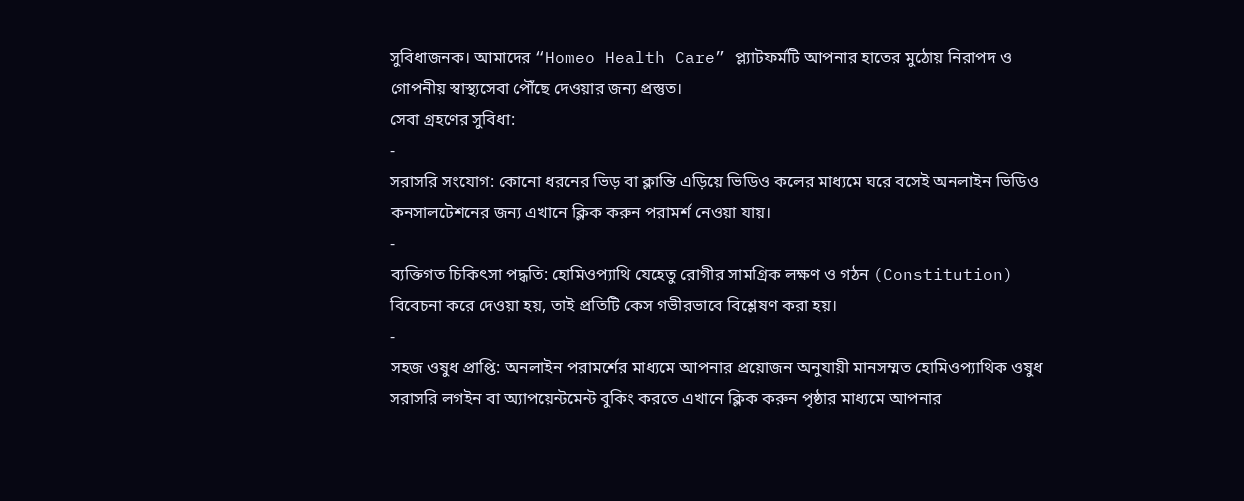সুবিধাজনক। আমাদের “Homeo Health Care” প্ল্যাটফর্মটি আপনার হাতের মুঠোয় নিরাপদ ও গোপনীয় স্বাস্থ্যসেবা পৌঁছে দেওয়ার জন্য প্রস্তুত।
সেবা গ্রহণের সুবিধা:
-
সরাসরি সংযোগ: কোনো ধরনের ভিড় বা ক্লান্তি এড়িয়ে ভিডিও কলের মাধ্যমে ঘরে বসেই অনলাইন ভিডিও কনসালটেশনের জন্য এখানে ক্লিক করুন পরামর্শ নেওয়া যায়।
-
ব্যক্তিগত চিকিৎসা পদ্ধতি: হোমিওপ্যাথি যেহেতু রোগীর সামগ্রিক লক্ষণ ও গঠন (Constitution) বিবেচনা করে দেওয়া হয়, তাই প্রতিটি কেস গভীরভাবে বিশ্লেষণ করা হয়।
-
সহজ ওষুধ প্রাপ্তি: অনলাইন পরামর্শের মাধ্যমে আপনার প্রয়োজন অনুযায়ী মানসম্মত হোমিওপ্যাথিক ওষুধ সরাসরি লগইন বা অ্যাপয়েন্টমেন্ট বুকিং করতে এখানে ক্লিক করুন পৃষ্ঠার মাধ্যমে আপনার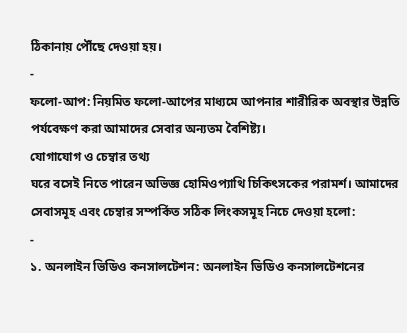ঠিকানায় পৌঁছে দেওয়া হয়।
-
ফলো-আপ: নিয়মিত ফলো-আপের মাধ্যমে আপনার শারীরিক অবস্থার উন্নতি পর্যবেক্ষণ করা আমাদের সেবার অন্যতম বৈশিষ্ট্য।
যোগাযোগ ও চেম্বার তথ্য
ঘরে বসেই নিতে পারেন অভিজ্ঞ হোমিওপ্যাথি চিকিৎসকের পরামর্শ। আমাদের সেবাসমূহ এবং চেম্বার সম্পর্কিত সঠিক লিংকসমূহ নিচে দেওয়া হলো:
-
১. অনলাইন ভিডিও কনসালটেশন: অনলাইন ভিডিও কনসালটেশনের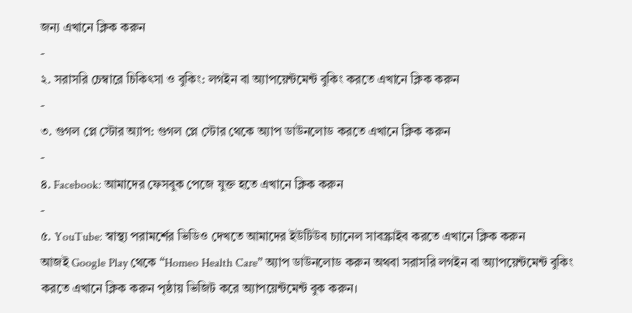জন্য এখানে ক্লিক করুন
-
২. সরাসরি চেম্বারে চিকিৎসা ও বুকিং: লগইন বা অ্যাপয়েন্টমেন্ট বুকিং করতে এখানে ক্লিক করুন
-
৩. গুগল প্লে স্টোর অ্যাপ: গুগল প্লে স্টোর থেকে অ্যাপ ডাউনলোড করতে এখানে ক্লিক করুন
-
৪. Facebook: আমাদের ফেসবুক পেজে যুক্ত হতে এখানে ক্লিক করুন
-
৫. YouTube: স্বাস্থ্য পরামর্শের ভিডিও দেখতে আমাদের ইউটিউব চ্যানেল সাবস্ক্রাইব করতে এখানে ক্লিক করুন
আজই Google Play থেকে “Homeo Health Care” অ্যাপ ডাউনলোড করুন অথবা সরাসরি লগইন বা অ্যাপয়েন্টমেন্ট বুকিং করতে এখানে ক্লিক করুন পৃষ্ঠায় ভিজিট করে অ্যাপয়েন্টমেন্ট বুক করুন।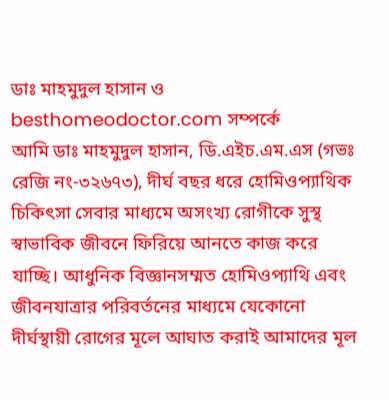ডাঃ মাহমুদুল হাসান ও besthomeodoctor.com সম্পর্কে
আমি ডাঃ মাহমুদুল হাসান, ডি.এইচ.এম.এস (গভঃ রেজি নং-৩২৬৭৩), দীর্ঘ বছর ধরে হোমিওপ্যাথিক চিকিৎসা সেবার মাধ্যমে অসংখ্য রোগীকে সুস্থ স্বাভাবিক জীবনে ফিরিয়ে আনতে কাজ করে যাচ্ছি। আধুনিক বিজ্ঞানসম্মত হোমিওপ্যাথি এবং জীবনযাত্রার পরিবর্তনের মাধ্যমে যেকোনো দীর্ঘস্থায়ী রোগের মূলে আঘাত করাই আমাদের মূল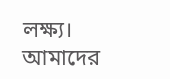লক্ষ্য।
আমাদের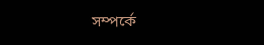সম্পর্কে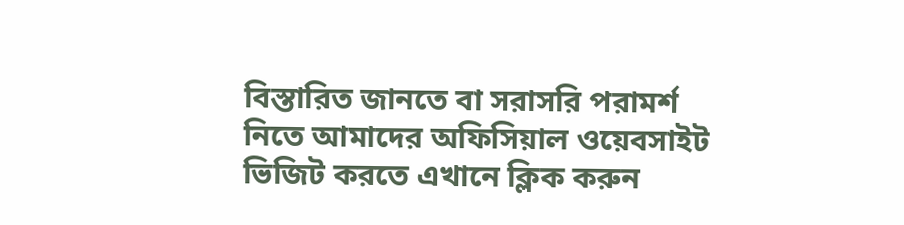বিস্তারিত জানতে বা সরাসরি পরামর্শ নিতে আমাদের অফিসিয়াল ওয়েবসাইট ভিজিট করতে এখানে ক্লিক করুন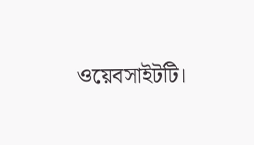ওয়েবসাইটটি।